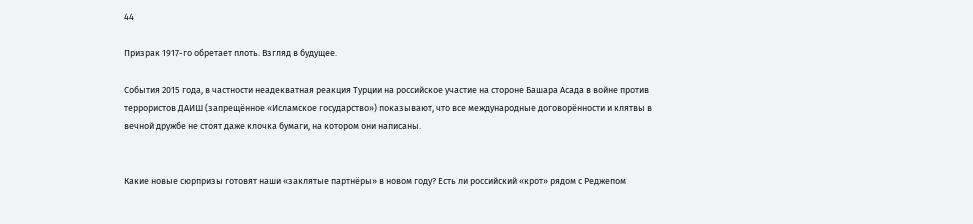44

Призрак 1917-го обретает плоть. Взгляд в будущее.

События 2015 года, в частности неадекватная реакция Турции на российское участие на стороне Башара Асада в войне против террористов ДАИШ (запрещённое «Исламское государство») показывают, что все международные договорённости и клятвы в вечной дружбе не стоят даже клочка бумаги, на котором они написаны.


Какие новые сюрпризы готовят наши «заклятые партнёры» в новом году? Есть ли российский «крот» рядом с Реджепом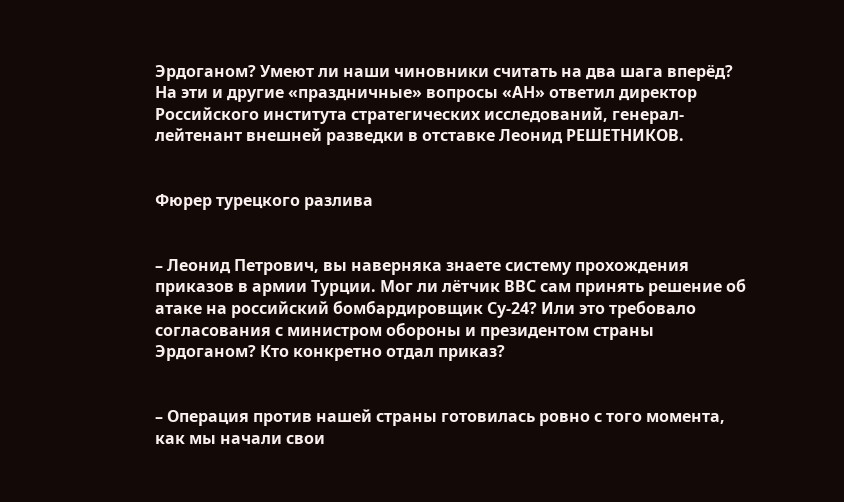Эрдоганом? Умеют ли наши чиновники считать на два шага вперёд? На эти и другие «праздничные» вопросы «АН» ответил директор Российского института стратегических исследований, генерал-лейтенант внешней разведки в отставке Леонид РЕШЕТНИКОВ.


Фюрер турецкого разлива


– Леонид Петрович, вы наверняка знаете систему прохождения приказов в армии Турции. Мог ли лётчик ВВС сам принять решение об атаке на российский бомбардировщик Су-24? Или это требовало согласования с министром обороны и президентом страны Эрдоганом? Кто конкретно отдал приказ?


– Операция против нашей страны готовилась ровно с того момента, как мы начали свои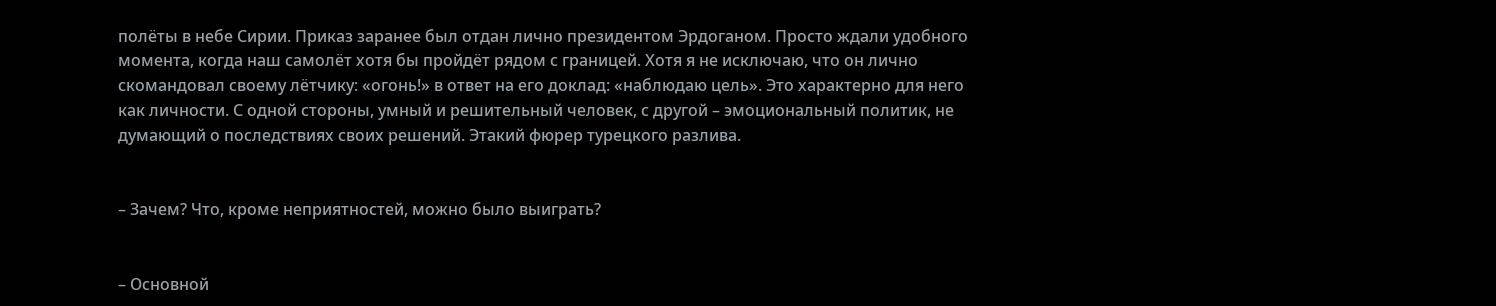полёты в небе Сирии. Приказ заранее был отдан лично президентом Эрдоганом. Просто ждали удобного момента, когда наш самолёт хотя бы пройдёт рядом с границей. Хотя я не исключаю, что он лично скомандовал своему лётчику: «огонь!» в ответ на его доклад: «наблюдаю цель». Это характерно для него как личности. С одной стороны, умный и решительный человек, с другой – эмоциональный политик, не думающий о последствиях своих решений. Этакий фюрер турецкого разлива.


– Зачем? Что, кроме неприятностей, можно было выиграть?


– Основной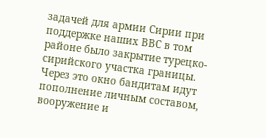задачей для армии Сирии при поддержке наших ВВС в том районе было закрытие турецко-сирийского участка границы. Через это окно бандитам идут пополнение личным составом, вооружение и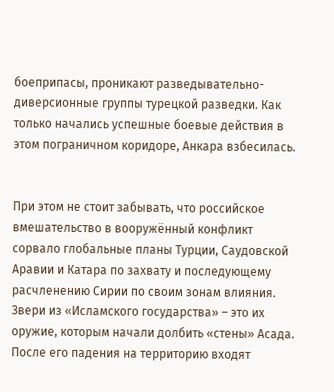боеприпасы, проникают разведывательно-диверсионные группы турецкой разведки. Как только начались успешные боевые действия в этом пограничном коридоре, Анкара взбесилась.


При этом не стоит забывать, что российское вмешательство в вооружённый конфликт сорвало глобальные планы Турции, Саудовской Аравии и Катара по захвату и последующему расчленению Сирии по своим зонам влияния. Звери из «Исламского государства» – это их оружие, которым начали долбить «стены» Асада. После его падения на территорию входят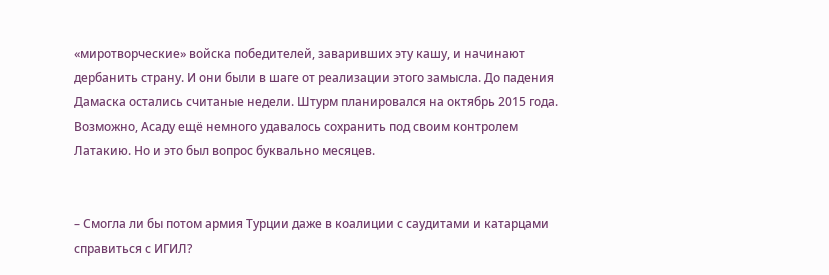«миротворческие» войска победителей, заваривших эту кашу, и начинают дербанить страну. И они были в шаге от реализации этого замысла. До падения Дамаска остались считаные недели. Штурм планировался на октябрь 2015 года. Возможно, Асаду ещё немного удавалось сохранить под своим контролем Латакию. Но и это был вопрос буквально месяцев.


– Смогла ли бы потом армия Турции даже в коалиции с саудитами и катарцами справиться с ИГИЛ?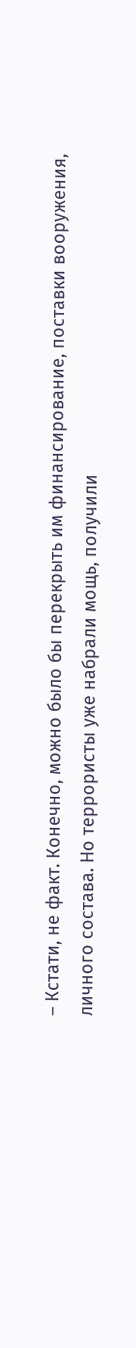– Кстати, не факт. Конечно, можно было бы перекрыть им финансирование, поставки вооружения, личного состава. Но террористы уже набрали мощь, получили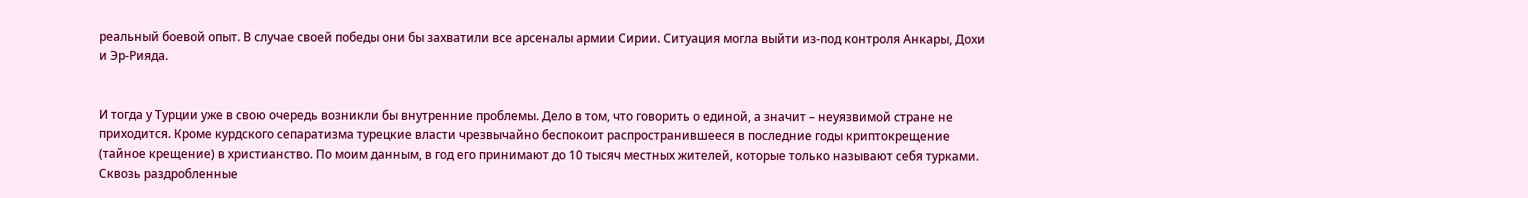реальный боевой опыт. В случае своей победы они бы захватили все арсеналы армии Сирии. Ситуация могла выйти из-под контроля Анкары, Дохи и Эр-Рияда.


И тогда у Турции уже в свою очередь возникли бы внутренние проблемы. Дело в том, что говорить о единой, а значит – неуязвимой стране не приходится. Кроме курдского сепаратизма турецкие власти чрезвычайно беспокоит распространившееся в последние годы криптокрещение (тайное крещение) в христианство. По моим данным, в год его принимают до 10 тысяч местных жителей, которые только называют себя турками. Сквозь раздробленные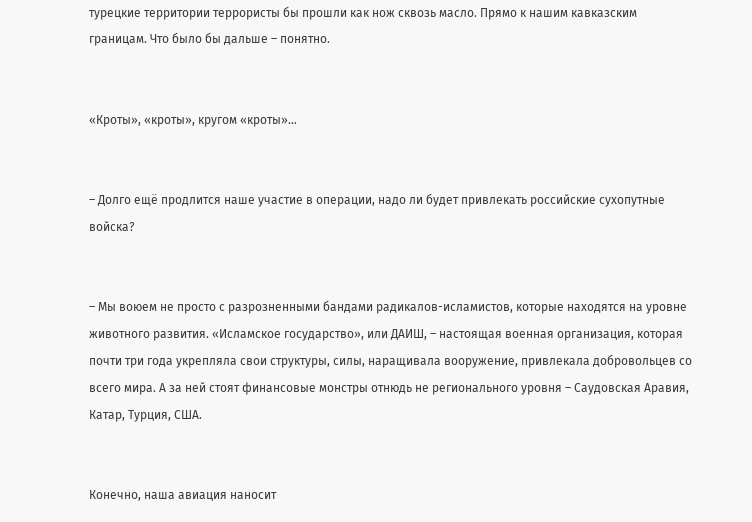турецкие территории террористы бы прошли как нож сквозь масло. Прямо к нашим кавказским границам. Что было бы дальше – понятно.


«Кроты», «кроты», кругом «кроты»…


– Долго ещё продлится наше участие в операции, надо ли будет привлекать российские сухопутные войска?


– Мы воюем не просто с разрозненными бандами радикалов-исламистов, которые находятся на уровне животного развития. «Исламское государство», или ДАИШ, – настоящая военная организация, которая почти три года укрепляла свои структуры, силы, наращивала вооружение, привлекала добровольцев со всего мира. А за ней стоят финансовые монстры отнюдь не регионального уровня – Саудовская Аравия, Катар, Турция, США.


Конечно, наша авиация наносит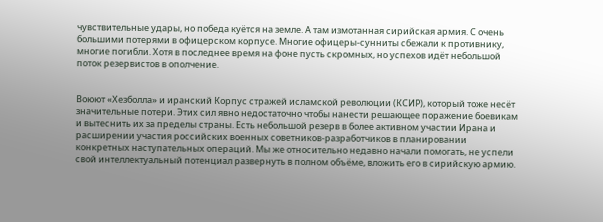чувствительные удары, но победа куётся на земле. А там измотанная сирийская армия. С очень большими потерями в офицерском корпусе. Многие офицеры-сунниты сбежали к противнику, многие погибли. Хотя в последнее время на фоне пусть скромных, но успехов идёт небольшой поток резервистов в ополчение.


Воюют «Хезболла» и иранский Корпус стражей исламской революции (КСИР), который тоже несёт значительные потери. Этих сил явно недостаточно чтобы нанести решающее поражение боевикам и вытеснить их за пределы страны. Есть небольшой резерв в более активном участии Ирана и расширении участия российских военных советников-разработчиков в планировании конкретных наступательных операций. Мы же относительно недавно начали помогать, не успели свой интеллектуальный потенциал развернуть в полном объёме, вложить его в сирийскую армию.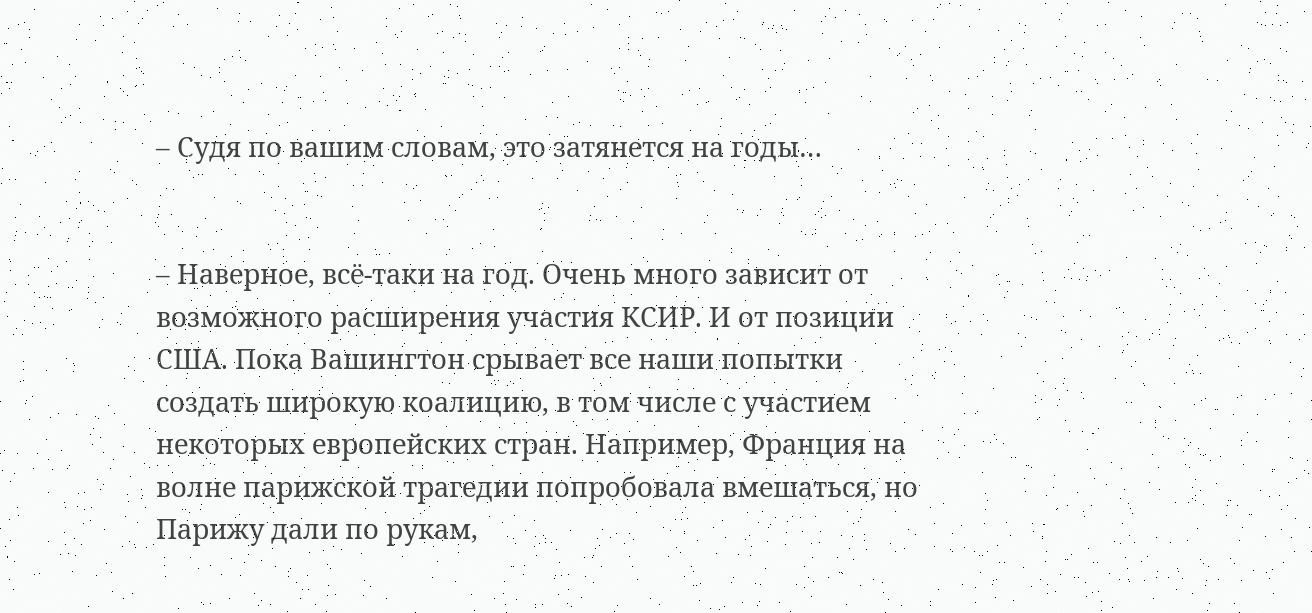– Судя по вашим словам, это затянется на годы…


– Наверное, всё-таки на год. Очень много зависит от возможного расширения участия КСИР. И от позиции США. Пока Вашингтон срывает все наши попытки создать широкую коалицию, в том числе с участием некоторых европейских стран. Например, Франция на волне парижской трагедии попробовала вмешаться, но Парижу дали по рукам,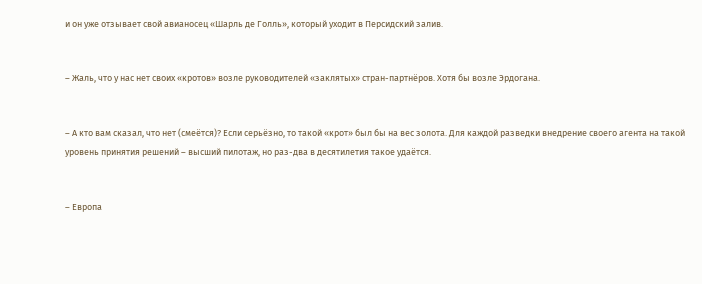и он уже отзывает свой авианосец «Шарль де Голль», который уходит в Персидский залив.


– Жаль, что у нас нет своих «кротов» возле руководителей «заклятых» стран-партнёров. Хотя бы возле Эрдогана.


– А кто вам сказал, что нет (смеётся)? Если серьёзно, то такой «крот» был бы на вес золота. Для каждой разведки внедрение своего агента на такой уровень принятия решений – высший пилотаж, но раз-два в десятилетия такое удаётся.


– Европа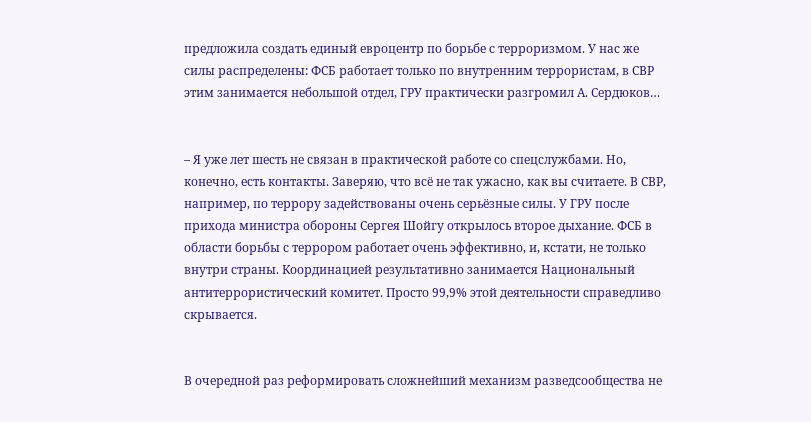предложила создать единый евроцентр по борьбе с терроризмом. У нас же силы распределены: ФСБ работает только по внутренним террористам, в СВР этим занимается небольшой отдел, ГРУ практически разгромил А. Сердюков…


– Я уже лет шесть не связан в практической работе со спецслужбами. Но, конечно, есть контакты. Заверяю, что всё не так ужасно, как вы считаете. В СВР, например, по террору задействованы очень серьёзные силы. У ГРУ после прихода министра обороны Сергея Шойгу открылось второе дыхание. ФСБ в области борьбы с террором работает очень эффективно, и, кстати, не только внутри страны. Координацией результативно занимается Национальный антитеррористический комитет. Просто 99,9% этой деятельности справедливо скрывается.


В очередной раз реформировать сложнейший механизм разведсообщества не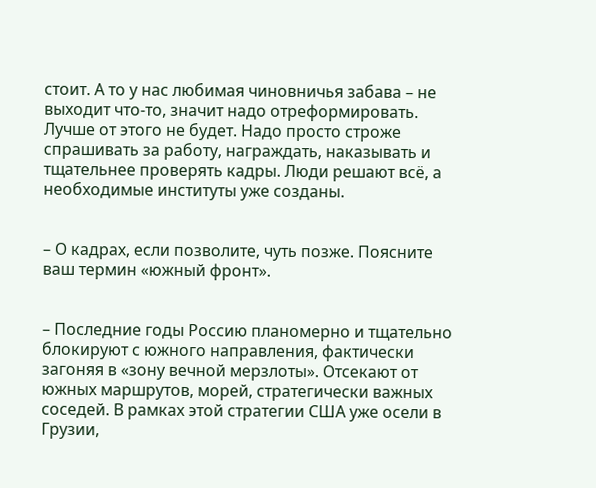стоит. А то у нас любимая чиновничья забава – не выходит что-то, значит надо отреформировать. Лучше от этого не будет. Надо просто строже спрашивать за работу, награждать, наказывать и тщательнее проверять кадры. Люди решают всё, а необходимые институты уже созданы.


– О кадрах, если позволите, чуть позже. Поясните ваш термин «южный фронт».


– Последние годы Россию планомерно и тщательно блокируют с южного направления, фактически загоняя в «зону вечной мерзлоты». Отсекают от южных маршрутов, морей, стратегически важных соседей. В рамках этой стратегии США уже осели в Грузии,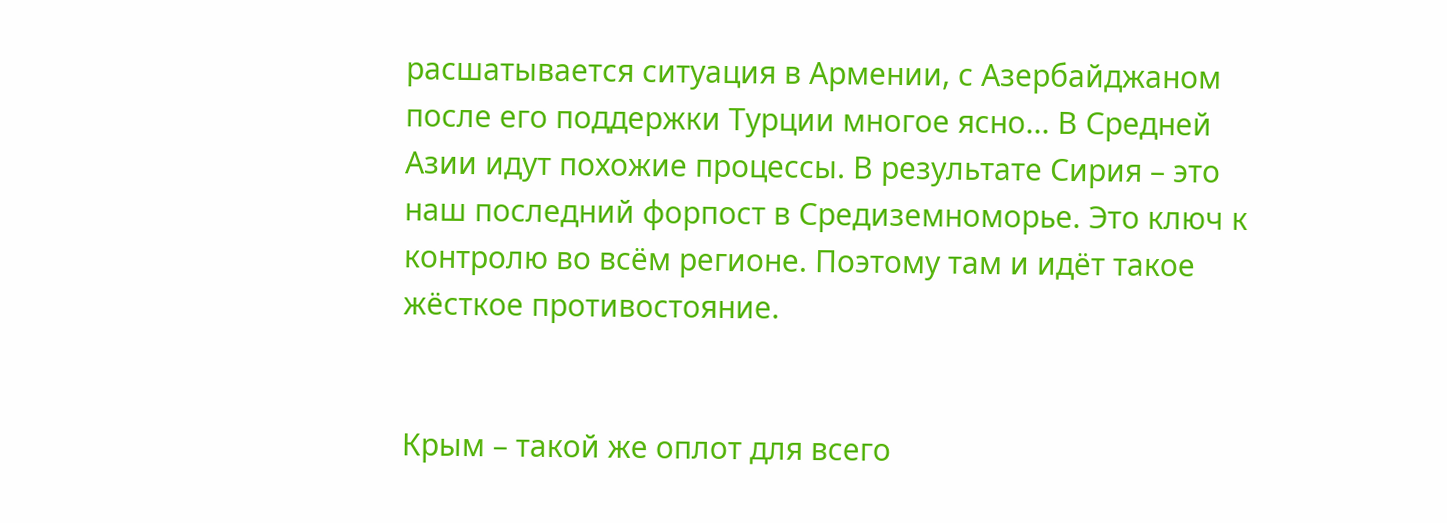расшатывается ситуация в Армении, с Азербайджаном после его поддержки Турции многое ясно... В Средней Азии идут похожие процессы. В результате Сирия – это наш последний форпост в Средиземноморье. Это ключ к контролю во всём регионе. Поэтому там и идёт такое жёсткое противостояние.


Крым – такой же оплот для всего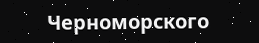Черноморского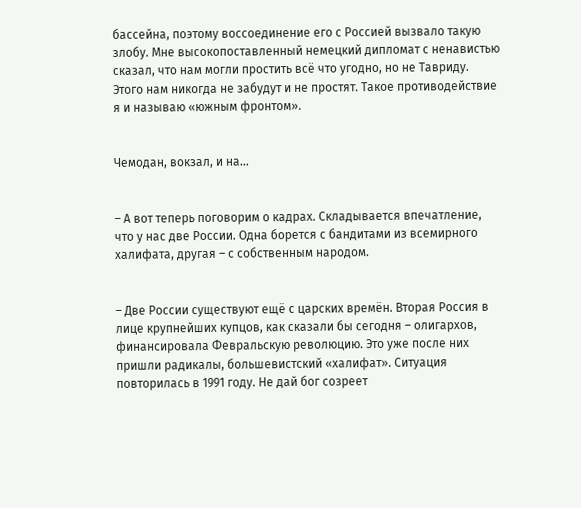бассейна, поэтому воссоединение его с Россией вызвало такую злобу. Мне высокопоставленный немецкий дипломат с ненавистью сказал, что нам могли простить всё что угодно, но не Тавриду. Этого нам никогда не забудут и не простят. Такое противодействие я и называю «южным фронтом».


Чемодан, вокзал, и на…


– А вот теперь поговорим о кадрах. Складывается впечатление, что у нас две России. Одна борется с бандитами из всемирного халифата, другая – с собственным народом.


– Две России существуют ещё с царских времён. Вторая Россия в лице крупнейших купцов, как сказали бы сегодня – олигархов, финансировала Февральскую революцию. Это уже после них пришли радикалы, большевистский «халифат». Ситуация повторилась в 1991 году. Не дай бог созреет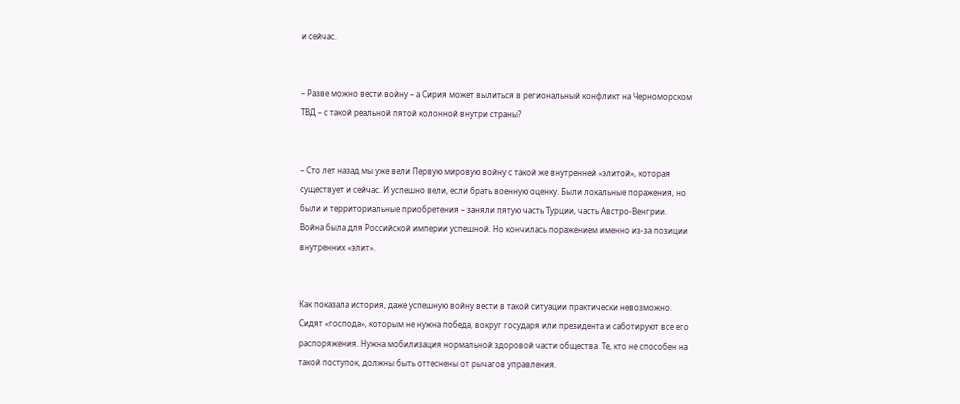и сейчас.


– Разве можно вести войну – а Сирия может вылиться в региональный конфликт на Черноморском ТВД – с такой реальной пятой колонной внутри страны?


– Сто лет назад мы уже вели Первую мировую войну с такой же внутренней «элитой», которая существует и сейчас. И успешно вели, если брать военную оценку. Были локальные поражения, но были и территориальные приобретения – заняли пятую часть Турции, часть Австро-Венгрии. Война была для Российской империи успешной. Но кончилась поражением именно из-за позиции внутренних «элит».


Как показала история, даже успешную войну вести в такой ситуации практически невозможно. Сидят «господа», которым не нужна победа, вокруг государя или президента и саботируют все его распоряжения. Нужна мобилизация нормальной здоровой части общества. Те, кто не способен на такой поступок, должны быть оттеснены от рычагов управления.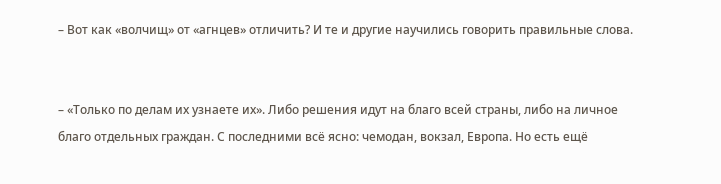– Вот как «волчищ» от «агнцев» отличить? И те и другие научились говорить правильные слова.


– «Только по делам их узнаете их». Либо решения идут на благо всей страны, либо на личное благо отдельных граждан. С последними всё ясно: чемодан, вокзал, Европа. Но есть ещё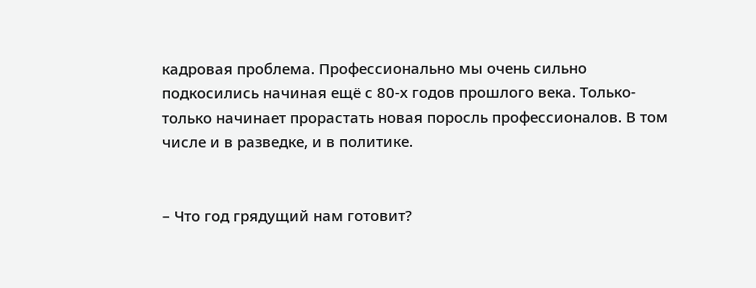кадровая проблема. Профессионально мы очень сильно подкосились начиная ещё с 80-х годов прошлого века. Только-только начинает прорастать новая поросль профессионалов. В том числе и в разведке, и в политике.


– Что год грядущий нам готовит?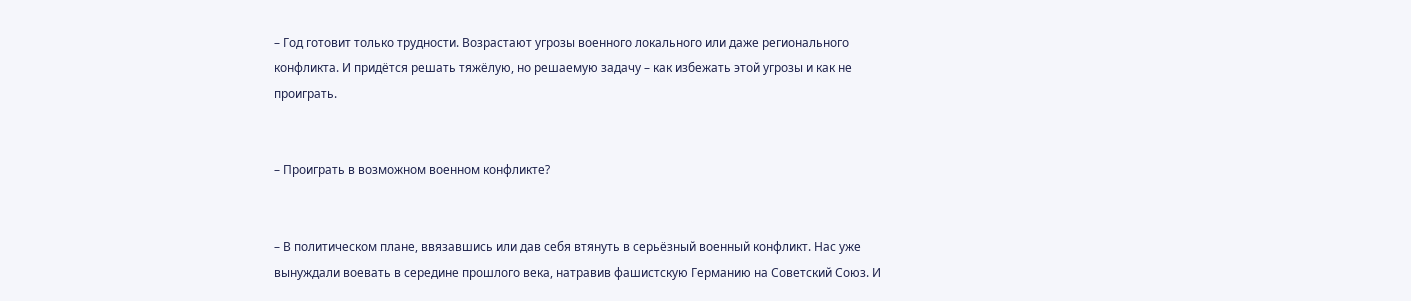– Год готовит только трудности. Возрастают угрозы военного локального или даже регионального конфликта. И придётся решать тяжёлую, но решаемую задачу – как избежать этой угрозы и как не проиграть.


– Проиграть в возможном военном конфликте?


– В политическом плане, ввязавшись или дав себя втянуть в серьёзный военный конфликт. Нас уже вынуждали воевать в середине прошлого века, натравив фашистскую Германию на Советский Союз. И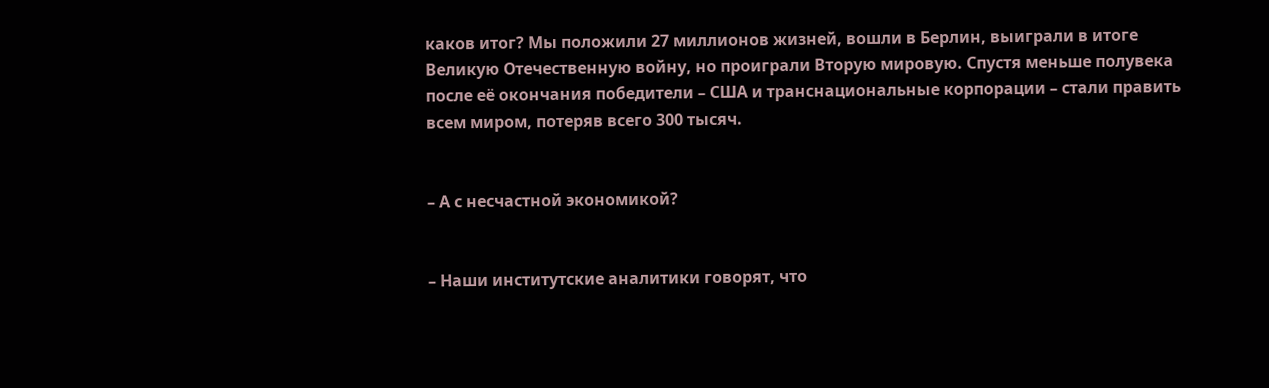каков итог? Мы положили 27 миллионов жизней, вошли в Берлин, выиграли в итоге Великую Отечественную войну, но проиграли Вторую мировую. Спустя меньше полувека после её окончания победители – США и транснациональные корпорации – стали править всем миром, потеряв всего 300 тысяч.


– А с несчастной экономикой?


– Наши институтские аналитики говорят, что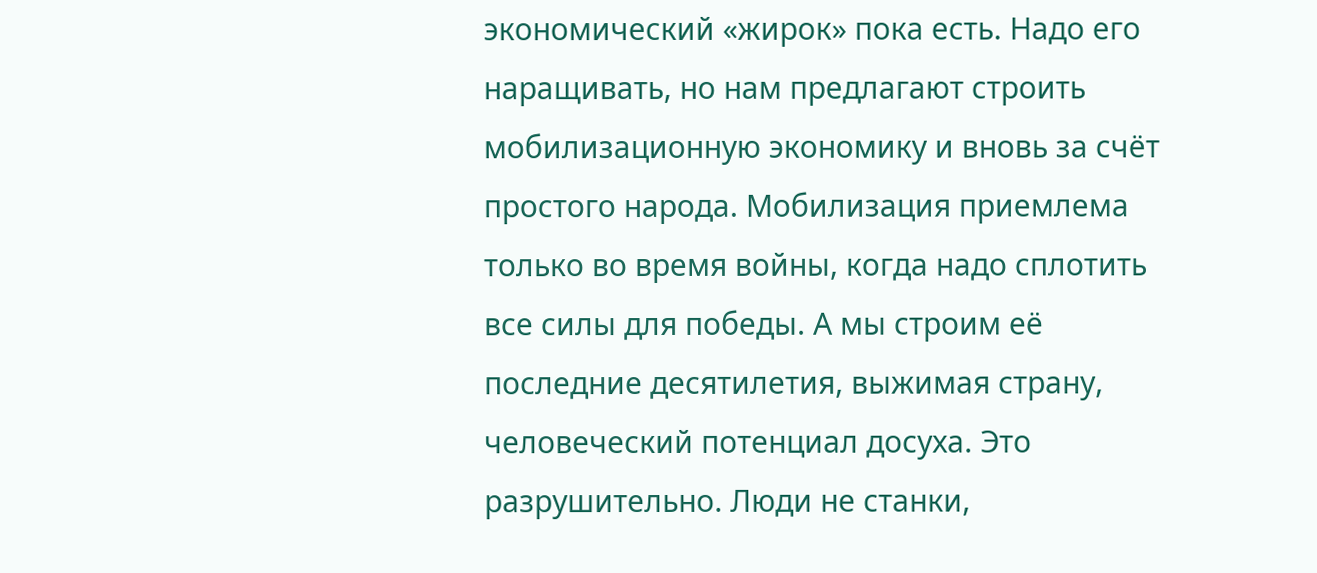экономический «жирок» пока есть. Надо его наращивать, но нам предлагают строить мобилизационную экономику и вновь за счёт простого народа. Мобилизация приемлема только во время войны, когда надо сплотить все силы для победы. А мы строим её последние десятилетия, выжимая страну, человеческий потенциал досуха. Это разрушительно. Люди не станки,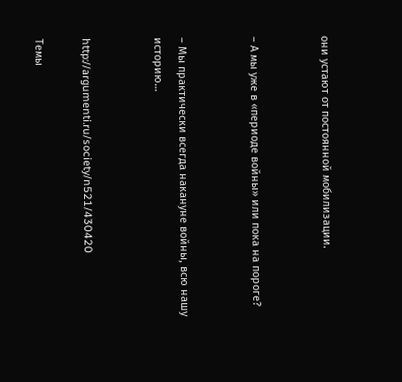они устают от постоянной мобилизации.


– А мы уже в «периоде войны» или пока на пороге?


– Мы практически всегда накануне войны, всю нашу историю…


http://argumenti.ru/society/n521/430420

Темы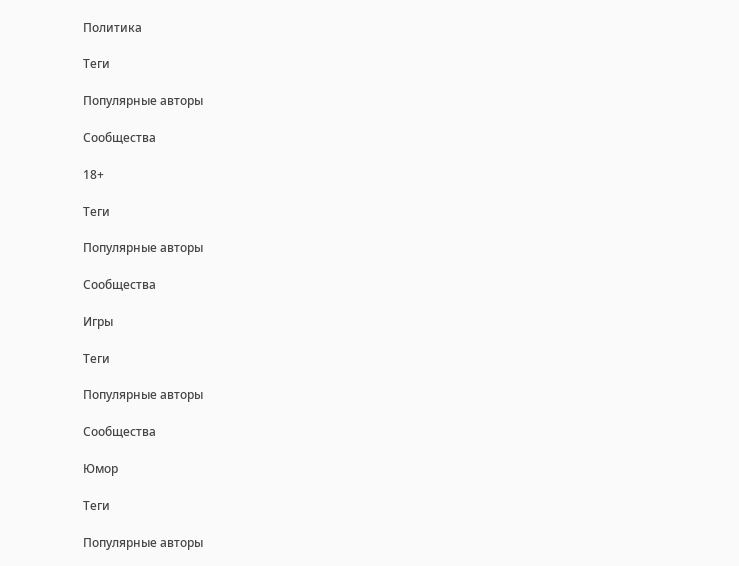Политика

Теги

Популярные авторы

Сообщества

18+

Теги

Популярные авторы

Сообщества

Игры

Теги

Популярные авторы

Сообщества

Юмор

Теги

Популярные авторы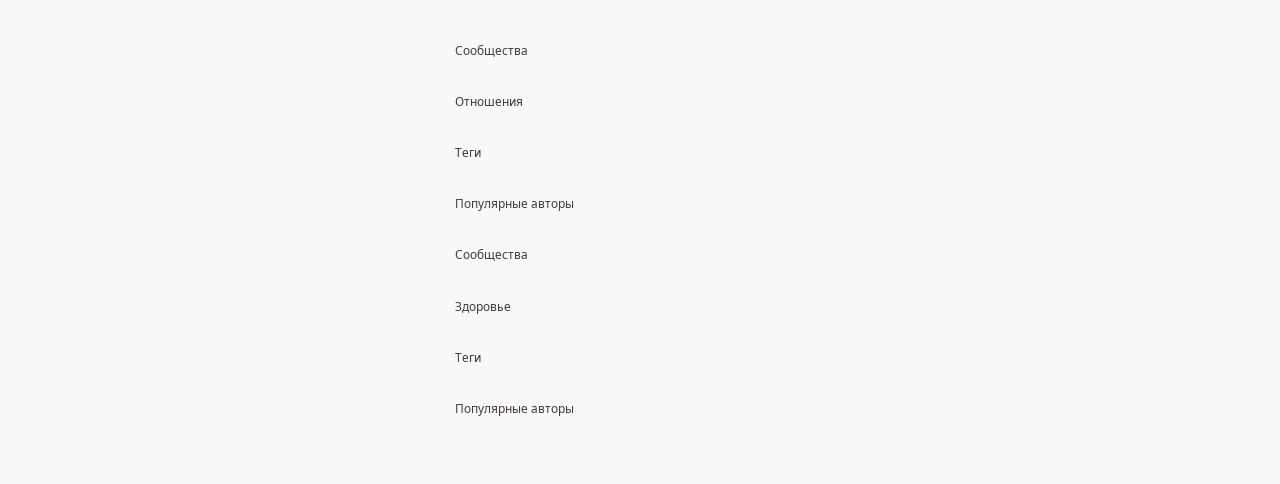Сообщества

Отношения

Теги

Популярные авторы

Сообщества

Здоровье

Теги

Популярные авторы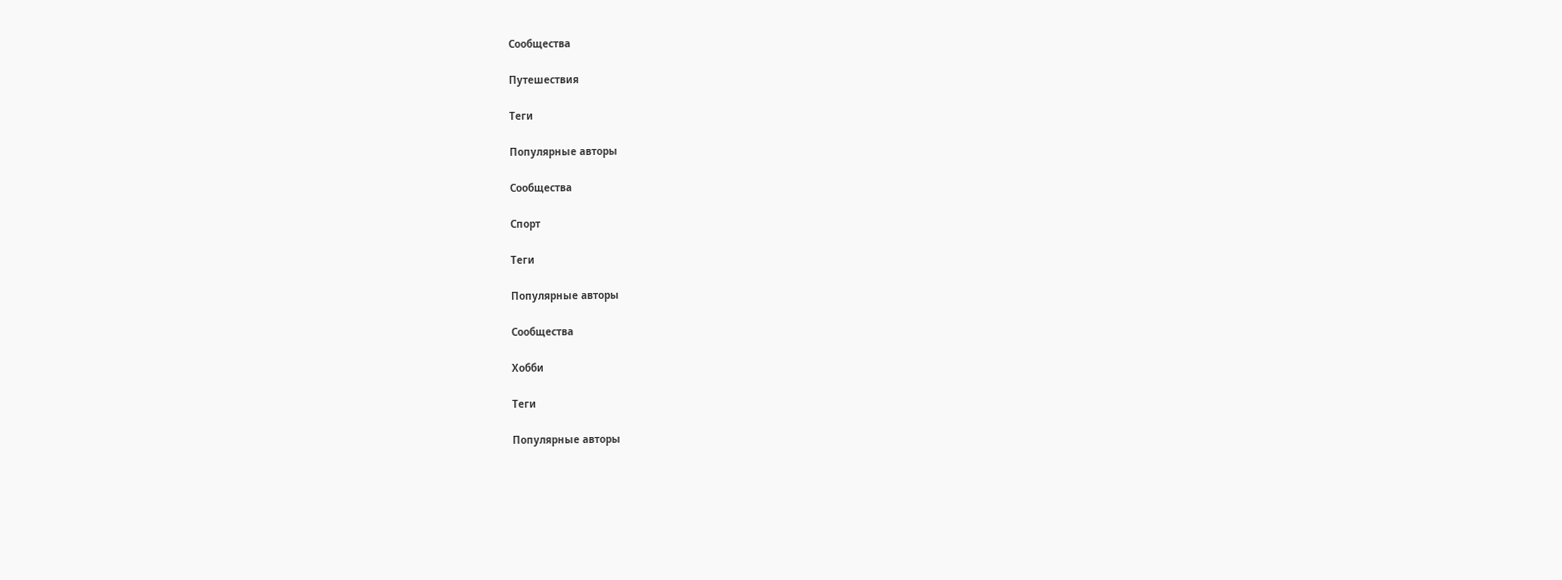Сообщества

Путешествия

Теги

Популярные авторы

Сообщества

Спорт

Теги

Популярные авторы

Сообщества

Хобби

Теги

Популярные авторы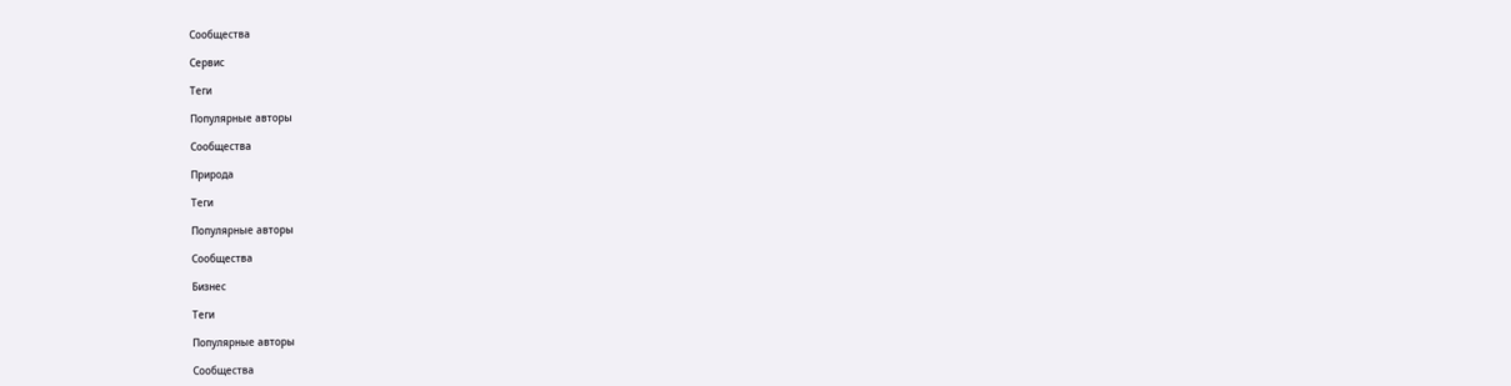Сообщества

Сервис

Теги

Популярные авторы

Сообщества

Природа

Теги

Популярные авторы

Сообщества

Бизнес

Теги

Популярные авторы

Сообщества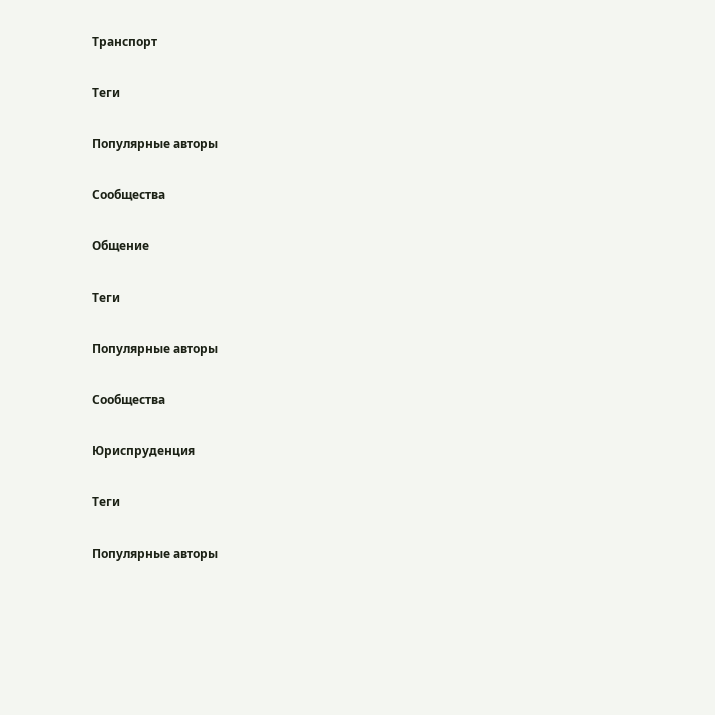Транспорт

Теги

Популярные авторы

Сообщества

Общение

Теги

Популярные авторы

Сообщества

Юриспруденция

Теги

Популярные авторы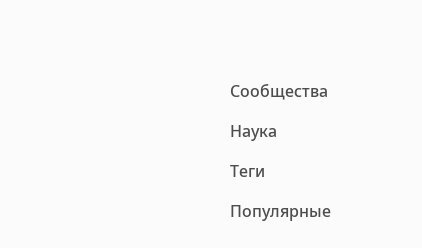Сообщества

Наука

Теги

Популярные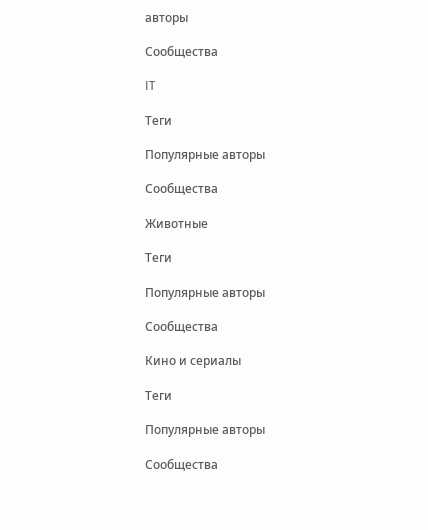авторы

Сообщества

IT

Теги

Популярные авторы

Сообщества

Животные

Теги

Популярные авторы

Сообщества

Кино и сериалы

Теги

Популярные авторы

Сообщества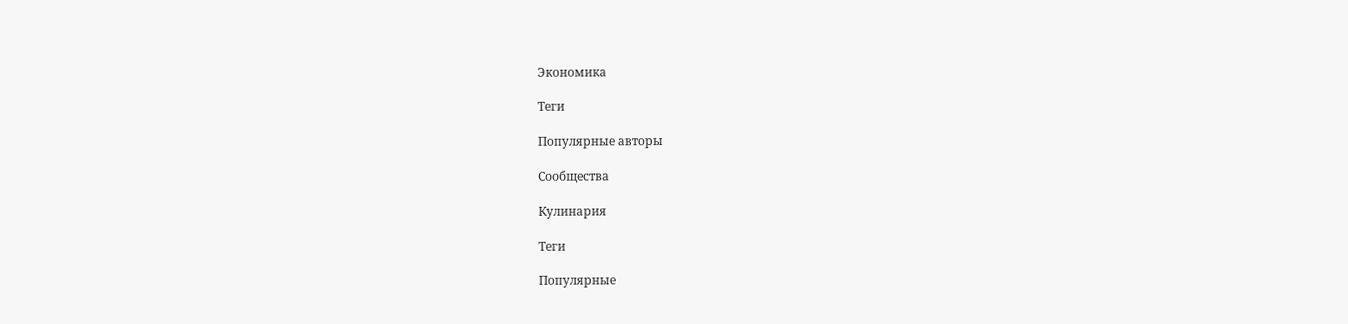Экономика

Теги

Популярные авторы

Сообщества

Кулинария

Теги

Популярные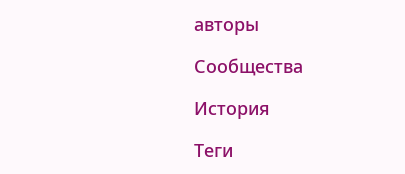авторы

Сообщества

История

Теги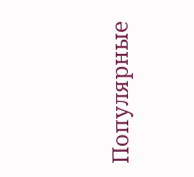Популярные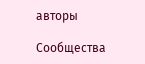авторы

Сообщества